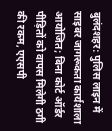बुलंदशहर: पुलिस लाइन में साइबर जागरूकता कार्यशाला आयोजित; बिना कोर्ट ऑर्डर पीड़ितों को वापस मिलेगी ठगी की रकम, एएसपी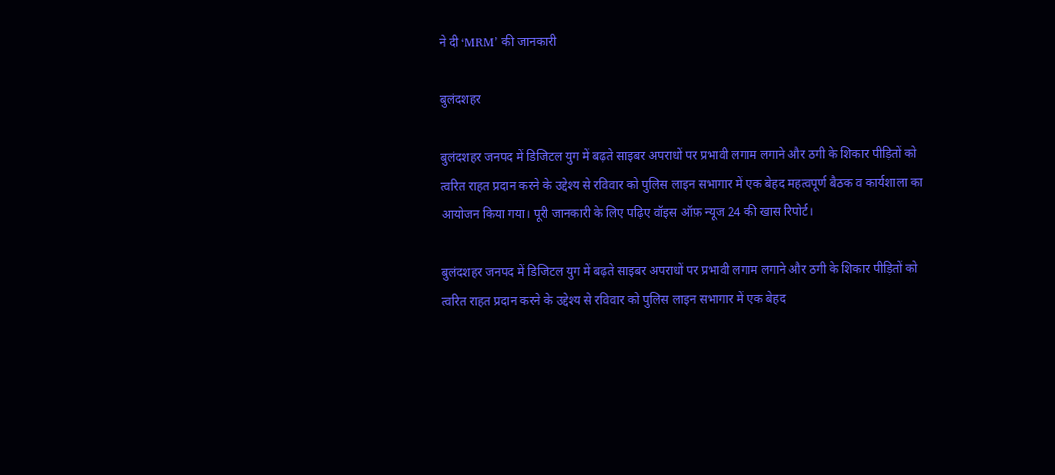ने दी ‘MRM’ की जानकारी

बुलंदशहर

बुलंदशहर जनपद में डिजिटल युग में बढ़ते साइबर अपराधों पर प्रभावी लगाम लगाने और ठगी के शिकार पीड़ितों को त्वरित राहत प्रदान करने के उद्देश्य से रविवार को पुलिस लाइन सभागार में एक बेहद महत्वपूर्ण बैठक व कार्यशाला का आयोजन किया गया। पूरी जानकारी के लिए पढ़िए वॉइस ऑफ़ न्यूज 24 की खास रिपोर्ट।

बुलंदशहर जनपद में डिजिटल युग में बढ़ते साइबर अपराधों पर प्रभावी लगाम लगाने और ठगी के शिकार पीड़ितों को त्वरित राहत प्रदान करने के उद्देश्य से रविवार को पुलिस लाइन सभागार में एक बेहद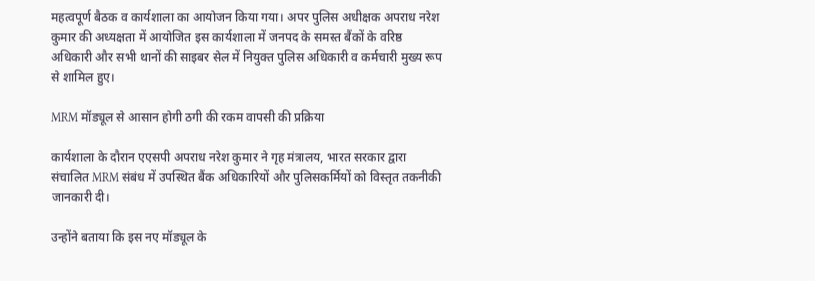महत्वपूर्ण बैठक व कार्यशाला का आयोजन किया गया। अपर पुलिस अधीक्षक अपराध नरेश कुमार की अध्यक्षता में आयोजित इस कार्यशाला में जनपद के समस्त बैंकों के वरिष्ठ अधिकारी और सभी थानों की साइबर सेल में नियुक्त पुलिस अधिकारी व कर्मचारी मुख्य रूप से शामिल हुए।

MRM मॉड्यूल से आसान होगी ठगी की रकम वापसी की प्रक्रिया

कार्यशाला के दौरान एएसपी अपराध नरेश कुमार ने गृह मंत्रालय, भारत सरकार द्वारा संचालित MRM संबंध में उपस्थित बैंक अधिकारियों और पुलिसकर्मियों को विस्तृत तकनीकी जानकारी दी।

उन्होंने बताया कि इस नए मॉड्यूल के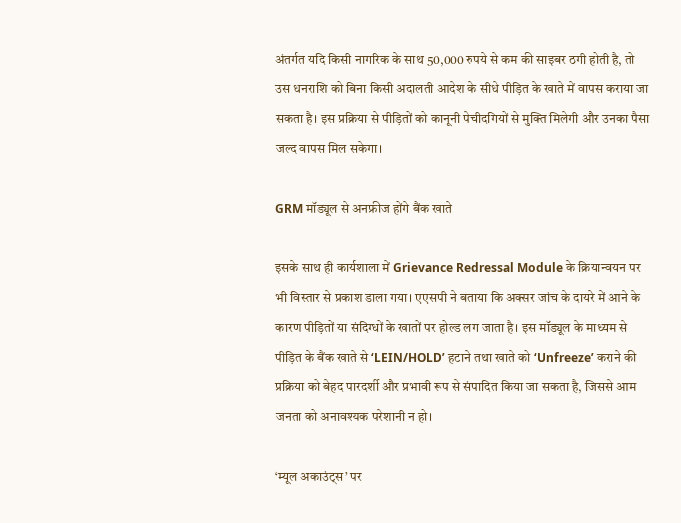अंतर्गत यदि किसी नागरिक के साथ 50,000 रुपये से कम की साइबर ठगी होती है, तो उस धनराशि को बिना किसी अदालती आदेश के सीधे पीड़ित के खाते में वापस कराया जा सकता है। इस प्रक्रिया से पीड़ितों को कानूनी पेचीदगियों से मुक्ति मिलेगी और उनका पैसा जल्द वापस मिल सकेगा।

GRM मॉड्यूल से अनफ्रीज होंगे बैंक खाते

इसके साथ ही कार्यशाला में Grievance Redressal Module के क्रियान्वयन पर भी विस्तार से प्रकाश डाला गया। एएसपी ने बताया कि अक्सर जांच के दायरे में आने के कारण पीड़ितों या संदिग्धों के खातों पर होल्ड लग जाता है। इस मॉड्यूल के माध्यम से पीड़ित के बैंक खाते से ‘LEIN/HOLD’ हटाने तथा खाते को ‘Unfreeze’ कराने की प्रक्रिया को बेहद पारदर्शी और प्रभावी रूप से संपादित किया जा सकता है, जिससे आम जनता को अनावश्यक परेशानी न हो।

‘म्यूल अकाउंट्स’ पर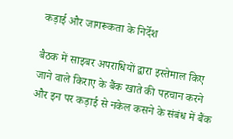कड़ाई और जागरूकता के निर्देश

बैठक में साइबर अपराधियों द्वारा इस्तेमाल किए जाने वाले किराए के बैंक खाते की पहचान करने और इन पर कड़ाई से नकेल कसने के संबंध में बैंक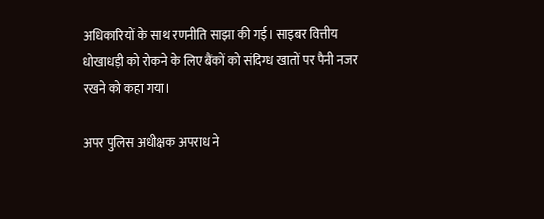अधिकारियों के साथ रणनीति साझा की गई। साइबर वित्तीय धोखाधड़ी को रोकने के लिए बैंकों को संदिग्ध खातों पर पैनी नजर रखने को कहा गया।

अपर पुलिस अधीक्षक अपराध ने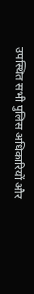उपस्थित सभी पुलिस अधिकारियों और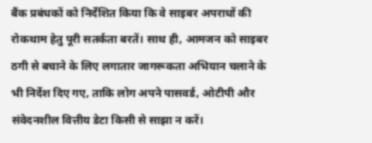बैंक प्रबंधकों को निर्देशित किया कि वे साइबर अपराधों की रोकथाम हेतु पूरी सतर्कता बरतें। साथ ही, आमजन को साइबर ठगी से बचाने के लिए लगातार जागरूकता अभियान चलाने के भी निर्देश दिए गए, ताकि लोग अपने पासवर्ड, ओटीपी और संवेदनशील वित्तीय डेटा किसी से साझा न करें।